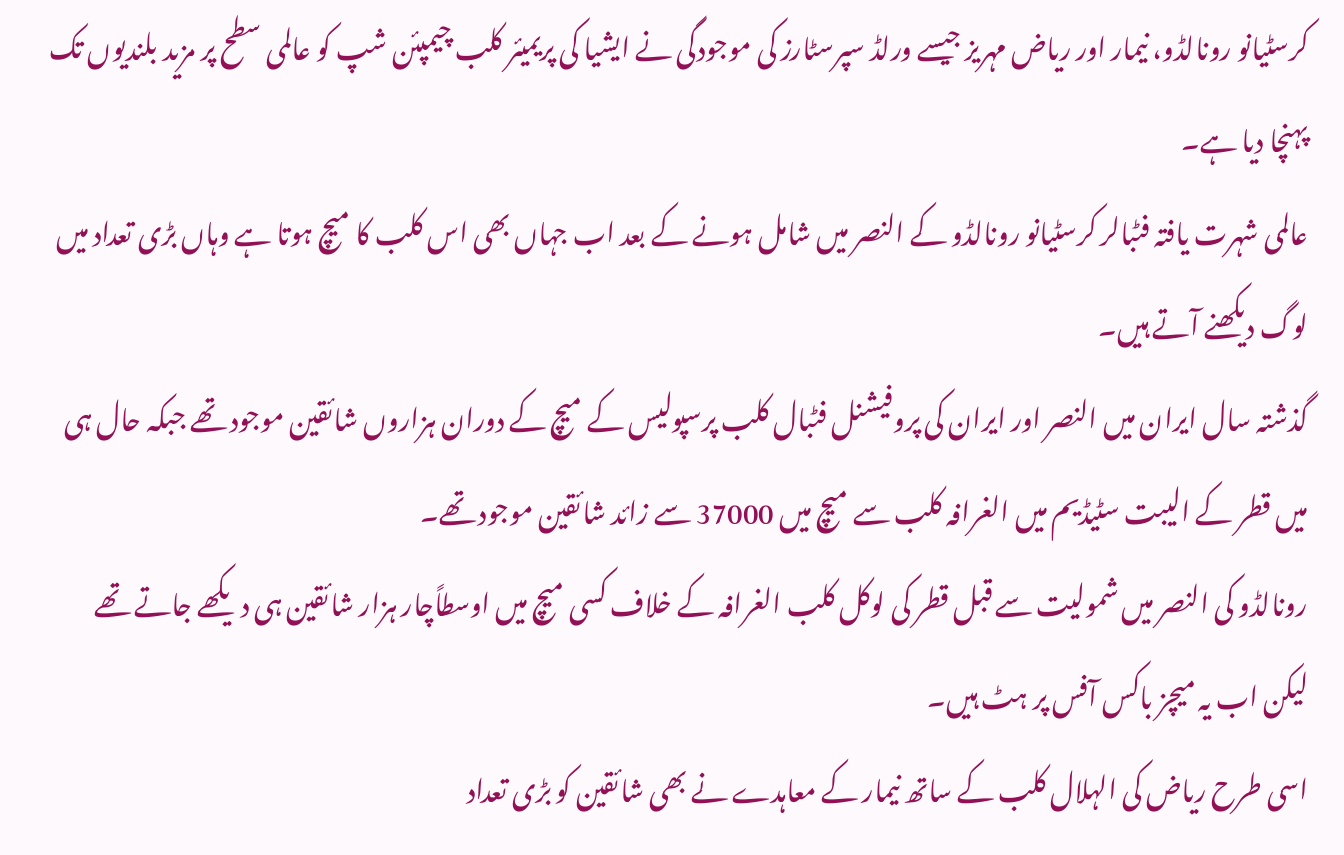کرسٹیانو رونالڈو، نیمار اور ریاض مہریز جیسے ورلڈ سپرسٹارز کی موجودگی نے ایشیا کی پریمیئر کلب چیمپئن شپ کو عالمی سطح پر مزید بلندیوں تک پہنچا دیا ہے۔
عالمی شہرت یافتہ فٹبالر کرسٹیانو رونالڈو کے النصر میں شامل ہونے کے بعد اب جہاں بھی اس کلب کا میچ ہوتا ہے وہاں بڑی تعداد میں لوگ دیکھنے آتے ہیں۔
گذشتہ سال ایران میں النصر اور ایران کی پروفیشنل فٹبال کلب پرسپولیس کے میچ کے دوران ہزاروں شائقین موجود تھے جبکہ حال ہی میں قطر کے الیبت سٹیڈیم میں الغرافہ کلب سے میچ میں 37000 سے زائد شائقین موجود تھے۔
رونالڈو کی النصر میں شمولیت سے قبل قطر کی لوکل کلب الغرافہ کے خلاف کسی میچ میں اوسطاًچار ہزار شائقین ہی دیکھے جاتے تھے لیکن اب یہ میچز باکس آفس پر ہٹ ہیں۔
اسی طرح ریاض کی الہلال کلب کے ساتھ نیمار کے معاہدے نے بھی شائقین کو بڑی تعداد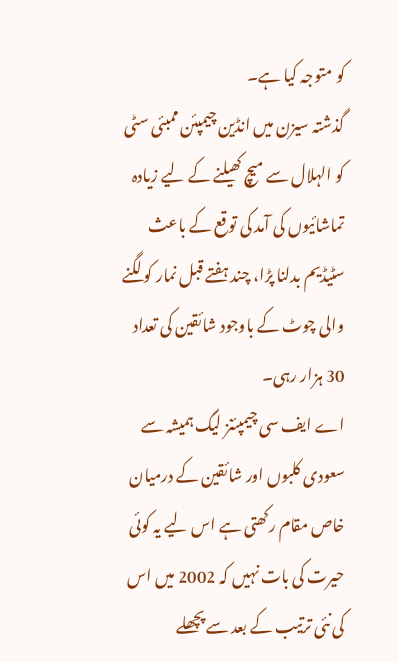کو متوجہ کیا ہے۔
گذشتہ سیزن میں انڈین چیمپئن ممبئی سٹی کو الہلال سے میچ کھیلنے کے لیے زیادہ تماشائیوں کی آمد کی توقع کے باعث سٹیڈیم بدلنا پڑا، چند ہفتے قبل نمار کو لگنے والی چوٹ کے باوجود شائقین کی تعداد 30 ہزار رہی۔
اے ایف سی چیمپئنز لیگ ہمیشہ سے سعودی کلبوں اور شائقین کے درمیان خاص مقام رکھتی ہے اس لیے یہ کوئی حیرت کی بات نہیں کہ 2002 میں اس کی نئی ترتیب کے بعد سے پچھلے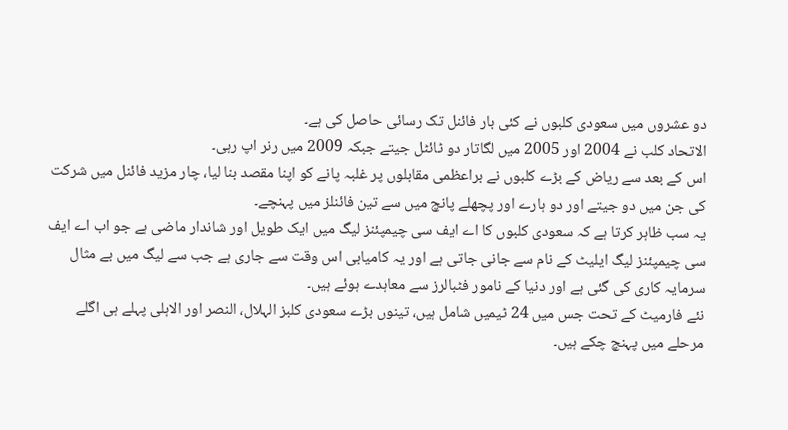دو عشروں میں سعودی کلبوں نے کئی بار فائنل تک رسائی حاصل کی ہے۔
الاتحاد کلب نے 2004 اور 2005 میں لگاتار دو ٹائٹل جیتے جبکہ 2009 میں رنر اپ رہی۔
اس کے بعد سے ریاض کے بڑے کلبوں نے براعظمی مقابلوں پر غلبہ پانے کو اپنا مقصد بنا لیا، چار مزید فائنل میں شرکت کی جن میں دو جیتے اور دو ہارے اور پچھلے پانچ میں سے تین فائنلز میں پہنچے۔
یہ سب ظاہر کرتا ہے کہ سعودی کلبوں کا اے ایف سی چیمپئنز لیگ میں ایک طویل اور شاندار ماضی ہے جو اب اے ایف سی چیمپئنز لیگ ایلیٹ کے نام سے جانی جاتی ہے اور یہ کامیابی اس وقت سے جاری ہے جب سے لیگ میں بے مثال سرمایہ کاری کی گئی ہے اور دنیا کے نامور فٹبالرز سے معاہدے ہوئے ہیں۔
نئے فارمیٹ کے تحت جس میں 24 ٹیمیں شامل ہیں، تینوں بڑے سعودی کلبز الہلال، النصر اور الاہلی پہلے ہی اگلے مرحلے میں پہنچ چکے ہیں۔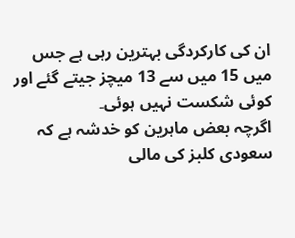ان کی کارکردگی بہترین رہی ہے جس میں 15 میں سے 13 میچز جیتے گئے اور کوئی شکست نہیں ہوئی۔
اگرچہ بعض ماہرین کو خدشہ ہے کہ سعودی کلبز کی مالی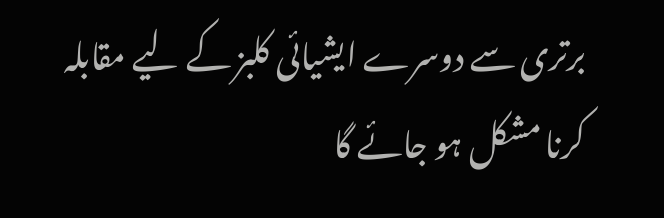برتری سے دوسرے ایشیائی کلبز کے لیے مقابلہ کرنا مشکل ہو جائے گا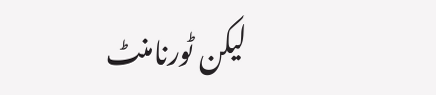لیکن ٹورنامنٹ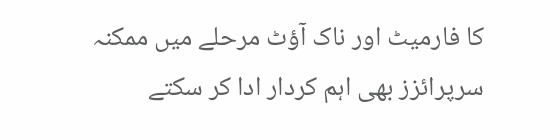کا فارمیٹ اور ناک آؤٹ مرحلے میں ممکنہ سرپرائزز بھی اہم کردار ادا کر سکتے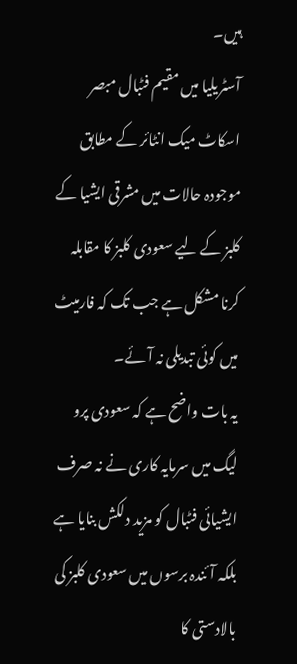ہیں۔
آسٹریلیا میں مقیم فٹبال مبصر اسکاٹ میک انٹائر کے مطابق موجودہ حالات میں مشرقی ایشیا کے کلبز کے لیے سعودی کلبز کا مقابلہ کرنا مشکل ہے جب تک کہ فارمیٹ میں کوئی تبدیلی نہ آئے۔
یہ بات واضح ہے کہ سعودی پرو لیگ میں سرمایہ کاری نے نہ صرف ایشیائی فٹبال کو مزید دلکش بنایا ہے بلکہ آئندہ برسوں میں سعودی کلبز کی بالادستی کا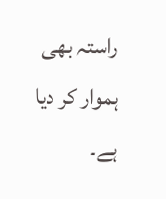راستہ بھی ہموار کر دیا ہے۔